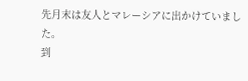先月末は友人とマレーシアに出かけていました。
到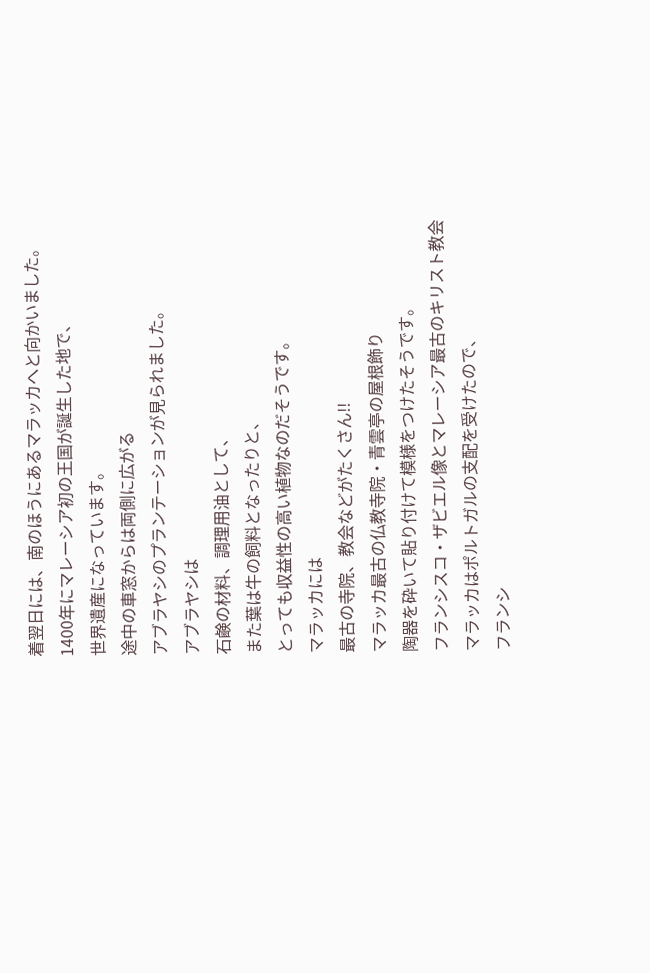着翌日には、南のほうにあるマラッカへと向かいました。
1400年にマレーシア初の王国が誕生した地で、
世界遺産になっています。
途中の車窓からは両側に広がる
アブラヤシのプランテーションが見られました。
アブラヤシは
石鹸の材料、調理用油として、
また葉は牛の飼料となったりと、
とっても収益性の高い植物なのだそうです。
マラッカには
最古の寺院、教会などがたくさん!!
マラッカ最古の仏教寺院・青雲亭の屋根飾り
陶器を砕いて貼り付けて模様をつけたそうです。
フランシスコ・ザビエル像とマレーシア最古のキリスト教会
マラッカはポルトガルの支配を受けたので、
フランシ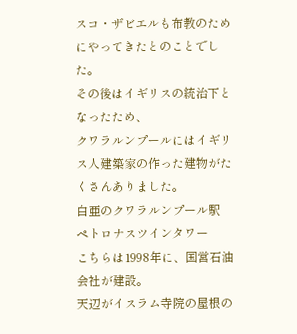スコ・ザビエルも布教のためにやってきたとのことでした。
その後はイギリスの統治下となったため、
クワラルンプールにはイギリス人建築家の作った建物がたくさんありました。
白亜のクワラルンプール駅
ペトロナスツインタワー
こちらは1998年に、国営石油会社が建設。
天辺がイスラム寺院の屋根の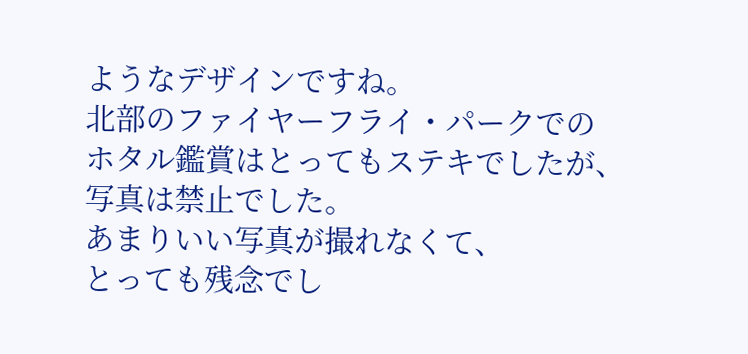ようなデザインですね。
北部のファイヤーフライ・パークでの
ホタル鑑賞はとってもステキでしたが、
写真は禁止でした。
あまりいい写真が撮れなくて、
とっても残念でし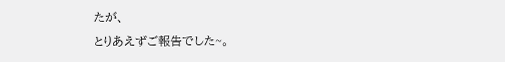たが、
とりあえずご報告でした~。